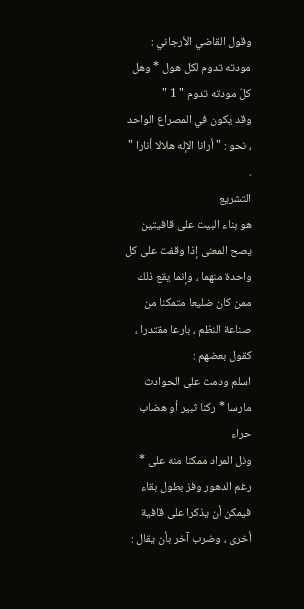وقول القاضي الأرجاني :
مودته تدوم لكل هول * وهل كلّ مودته تدوم " 1 "
وقد يكون في المصراع الواحد ، نحو : " أرانا الإله هلالا أنارا " .
التشريع
هو بناء البيت على قافيتين يصح المعنى إذا وقفت على كل واحدة منهما ، وإنما يقع ذلك ممن كان ضليعا متمكنا من صناعة النظم ، بارعا مقتدرا ، كقول بعضهم :
اسلم ودمت على الحوادث مارسا * ركنا ثبير أو هضاب حراء
ونل المراد ممكنا منه على * رغم الدهور وفز بطول بقاء
فيمكن أن يذكرا على قافية أخرى ، وضرب آخر بأن يقال :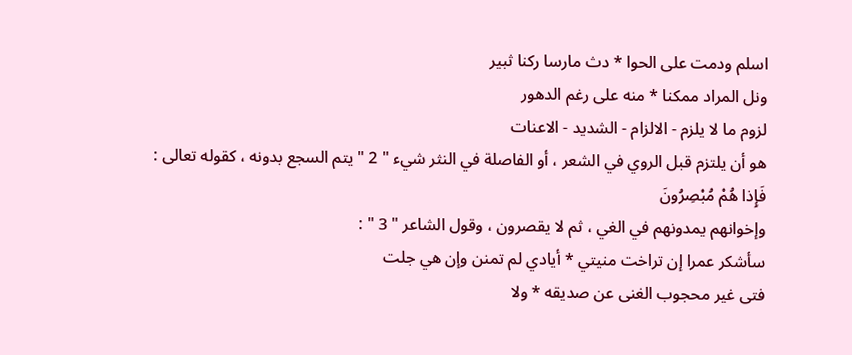اسلم ودمت على الحوا * دث مارسا ركنا ثبير
ونل المراد ممكنا * منه على رغم الدهور
لزوم ما لا يلزم - الالزام - الشديد - الاعنات
هو أن يلتزم قبل الروي في الشعر ، أو الفاصلة في النثر شيء " 2 " يتم السجع بدونه ، كقوله تعالى :
فَإِذا هُمْ مُبْصِرُونَ
وإخوانهم يمدونهم في الغي ، ثم لا يقصرون ، وقول الشاعر " 3 " :
سأشكر عمرا إن تراخت منيتي * أيادي لم تمنن وإن هي جلت
فتى غير محجوب الغنى عن صديقه * ولا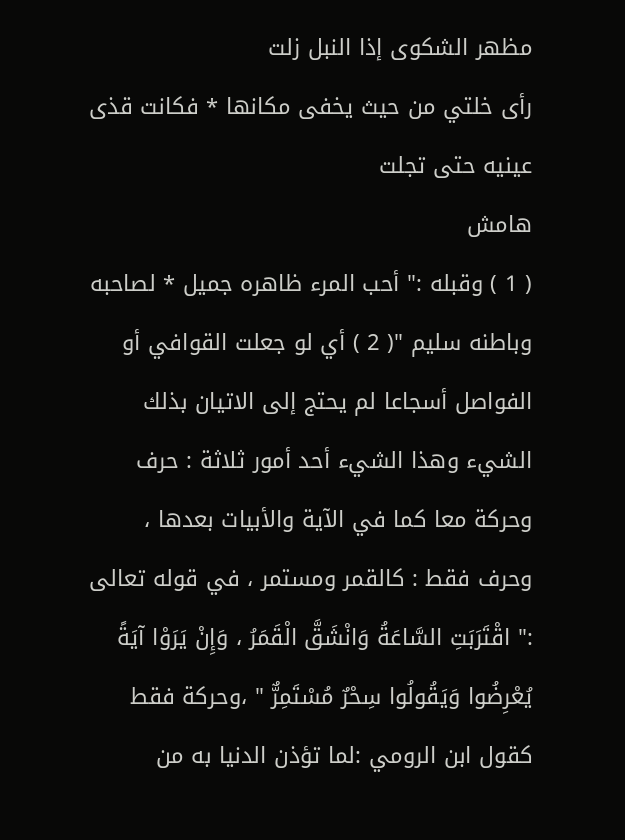مظهر الشكوى إذا النبل زلت
رأى خلتي من حيث يخفى مكانها * فكانت قذى عينيه حتى تجلت
هامش
( 1 ) وقبله :" أحب المرء ظاهره جميل * لصاحبه وباطنه سليم "( 2 ) أي لو جعلت القوافي أو الفواصل أسجاعا لم يحتج إلى الاتيان بذلك الشيء وهذا الشيء أحد أمور ثلاثة : حرف وحركة معا كما في الآية والأبيات بعدها ، وحرف فقط : كالقمر ومستمر ، في قوله تعالى :" اقْتَرَبَتِ السَّاعَةُ وَانْشَقَّ الْقَمَرُ ، وَإِنْ يَرَوْا آيَةً يُعْرِضُوا وَيَقُولُوا سِحْرٌ مُسْتَمِرٌّ " ،وحركة فقط كقول ابن الرومي :لما تؤذن الدنيا به من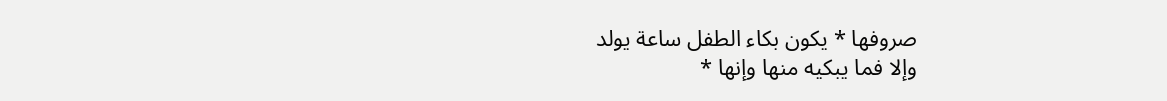صروفها * يكون بكاء الطفل ساعة يولد
وإلا فما يبكيه منها وإنها *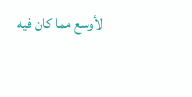لأوسع مما كان فيه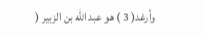وأرغد( 3 ) هو عبد اللّه بن الزبير (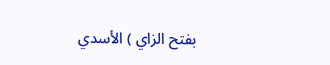بفتح الزاي ) الأسدي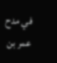في مدح عمر بن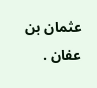عثمان بن عفان .